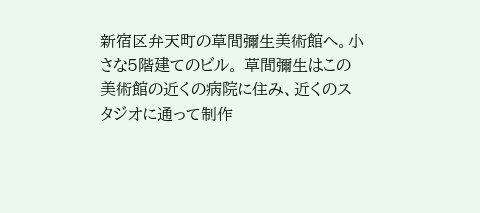新宿区弁天町の草間彌生美術館へ。小さな5階建てのビル。 草間彌生はこの美術館の近くの病院に住み、近くのスタジオに通って制作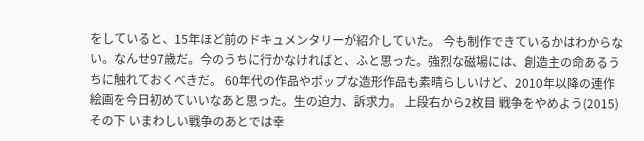をしていると、15年ほど前のドキュメンタリーが紹介していた。 今も制作できているかはわからない。なんせ97歳だ。今のうちに行かなければと、ふと思った。強烈な磁場には、創造主の命あるうちに触れておくべきだ。 60年代の作品やポップな造形作品も素晴らしいけど、2010年以降の連作絵画を今日初めていいなあと思った。生の迫力、訴求力。 上段右から2枚目 戦争をやめよう(2015) その下 いまわしい戦争のあとでは幸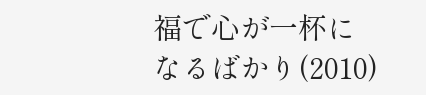福で心が一杯になるばかり(2010)